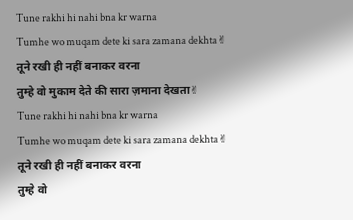Tune rakhi hi nahi bna kr warna
Tumhe wo muqam dete ki sara zamana dekhta✌
तूने रखी ही नहीं बनाकर वरना
तुम्हे वो मुकाम देते की सारा ज़माना देखता✌
Tune rakhi hi nahi bna kr warna
Tumhe wo muqam dete ki sara zamana dekhta✌
तूने रखी ही नहीं बनाकर वरना
तुम्हे वो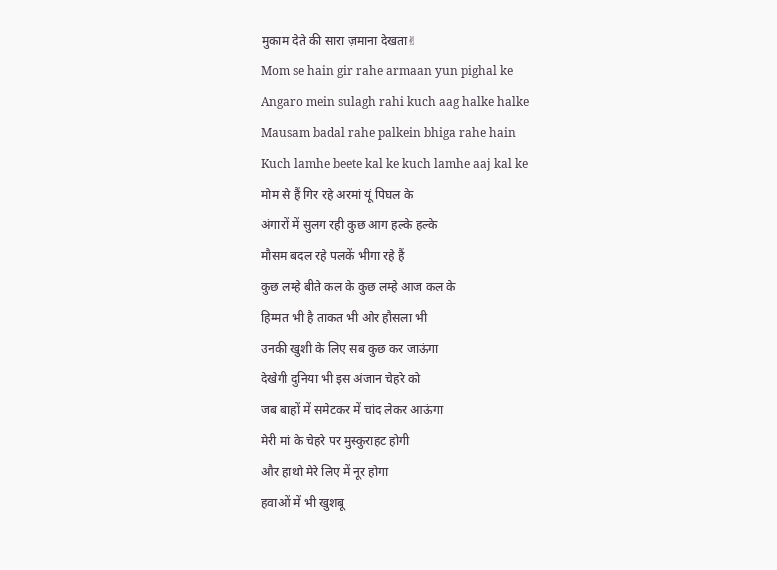मुकाम देते की सारा ज़माना देखता✌
Mom se hain gir rahe armaan yun pighal ke
Angaro mein sulagh rahi kuch aag halke halke
Mausam badal rahe palkein bhiga rahe hain
Kuch lamhe beete kal ke kuch lamhe aaj kal ke
मोम से हैं गिर रहे अरमां यूं पिघल के
अंगारों में सुलग रही कुछ आग हल्के हल्के
मौसम बदल रहे पलकें भीगा रहे हैं
कुछ लम्हे बीते कल के कुछ लम्हे आज कल के
हिम्मत भी है ताकत भी ओर हौसला भी
उनकी खुशी के लिए सब कुछ कर जाऊंगा
देखेगी दुनिया भी इस अंजान चेहरे को
जब बाहों में समेटकर में चांद लेकर आऊंगा
मेरी मां के चेहरे पर मुस्कुराहट होगी
और हाथो मेरे लिए में नूर होगा
हवाओं में भी खुशबू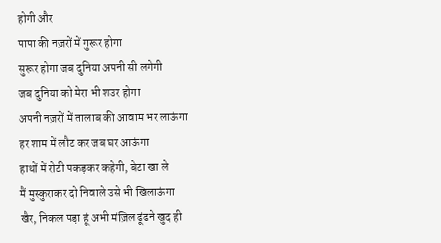होगी और
पापा की नज़रों में गुरूर होगा
सुरूर होगा जब दुनिया अपनी सी लगेगी
जब दुनिया को मेरा भी शउर होगा
अपनी नज़रों में तालाब की आवाम भर लाऊंगा
हर शाम में लौट कर जब घर आऊंगा
हाथों में रोटी पकड़कर कहेगी, बेटा खा ले
मैं मुस्कुराकर दो निवाले उसे भी खिलाऊंगा
खैर, निकल पड़ा हूं अभी मंज़िल ढूंढने खुद ही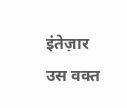इंतेज़ार उस वक्त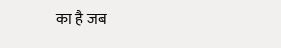का है जब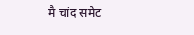मै चांद समेट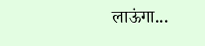लाऊंगा...